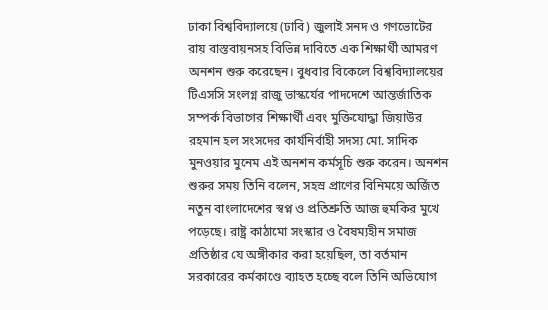ঢাকা বিশ্ববিদ্যালয়ে (ঢাবি) জুলাই সনদ ও গণভোটের রায় বাস্তবায়নসহ বিভিন্ন দাবিতে এক শিক্ষার্থী আমরণ অনশন শুরু করেছেন। বুধবার বিকেলে বিশ্ববিদ্যালয়ের টিএসসি সংলগ্ন রাজু ভাস্কর্যের পাদদেশে আন্তর্জাতিক সম্পর্ক বিভাগের শিক্ষার্থী এবং মুক্তিযোদ্ধা জিয়াউর রহমান হল সংসদের কার্যনির্বাহী সদস্য মো. সাদিক মুনওয়ার মুনেম এই অনশন কর্মসূচি শুরু করেন। অনশন শুরুর সময় তিনি বলেন, সহস্র প্রাণের বিনিময়ে অর্জিত নতুন বাংলাদেশের স্বপ্ন ও প্রতিশ্রুতি আজ হুমকির মুখে পড়েছে। রাষ্ট্র কাঠামো সংস্কার ও বৈষম্যহীন সমাজ প্রতিষ্ঠার যে অঙ্গীকার করা হয়েছিল, তা বর্তমান সরকারের কর্মকাণ্ডে ব্যাহত হচ্ছে বলে তিনি অভিযোগ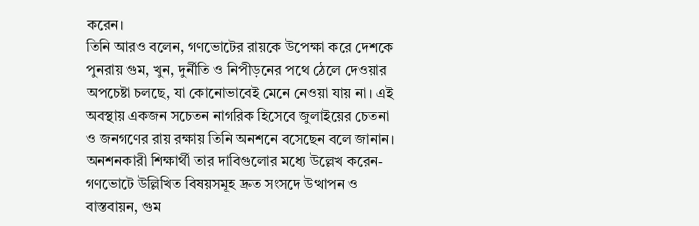করেন।
তিনি আরও বলেন, গণভোটের রায়কে উপেক্ষা করে দেশকে পুনরায় গুম, খুন, দুর্নীতি ও নিপীড়নের পথে ঠেলে দেওয়ার অপচেষ্টা চলছে, যা কোনোভাবেই মেনে নেওয়া যায় না। এই অবস্থায় একজন সচেতন নাগরিক হিসেবে জুলাইয়ের চেতনা ও জনগণের রায় রক্ষায় তিনি অনশনে বসেছেন বলে জানান। অনশনকারী শিক্ষার্থী তার দাবিগুলোর মধ্যে উল্লেখ করেন- গণভোটে উল্লিখিত বিষয়সমূহ দ্রুত সংসদে উত্থাপন ও বাস্তবায়ন, গুম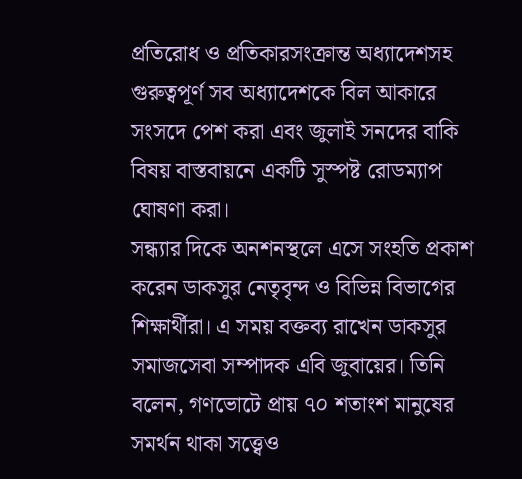প্রতিরোধ ও প্রতিকারসংক্রান্ত অধ্যাদেশসহ গুরুত্বপূর্ণ সব অধ্যাদেশকে বিল আকারে সংসদে পেশ করা এবং জুলাই সনদের বাকি বিষয় বাস্তবায়নে একটি সুস্পষ্ট রোডম্যাপ ঘোষণা করা।
সন্ধ্যার দিকে অনশনস্থলে এসে সংহতি প্রকাশ করেন ডাকসুর নেতৃবৃন্দ ও বিভিন্ন বিভাগের শিক্ষার্থীরা। এ সময় বক্তব্য রাখেন ডাকসুর সমাজসেবা সম্পাদক এবি জুবায়ের। তিনি বলেন, গণভোটে প্রায় ৭০ শতাংশ মানুষের সমর্থন থাকা সত্ত্বেও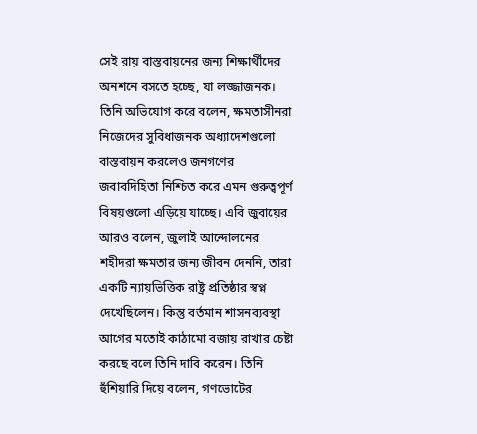সেই রায় বাস্তবায়নের জন্য শিক্ষার্থীদের অনশনে বসতে হচ্ছে, যা লজ্জাজনক। তিনি অভিযোগ করে বলেন, ক্ষমতাসীনরা নিজেদের সুবিধাজনক অধ্যাদেশগুলো বাস্তবায়ন করলেও জনগণের জবাবদিহিতা নিশ্চিত করে এমন গুরুত্বপূর্ণ বিষয়গুলো এড়িয়ে যাচ্ছে। এবি জুবায়ের আরও বলেন, জুলাই আন্দোলনের শহীদরা ক্ষমতার জন্য জীবন দেননি, তারা একটি ন্যায়ভিত্তিক রাষ্ট্র প্রতিষ্ঠার স্বপ্ন দেখেছিলেন। কিন্তু বর্তমান শাসনব্যবস্থা আগের মতোই কাঠামো বজায় রাখার চেষ্টা করছে বলে তিনি দাবি করেন। তিনি হুঁশিয়ারি দিয়ে বলেন, গণভোটের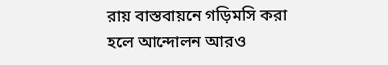রায় বাস্তবায়নে গড়িমসি করা হলে আন্দোলন আরও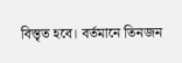বিস্তৃত হবে। বর্তমানে তিনজন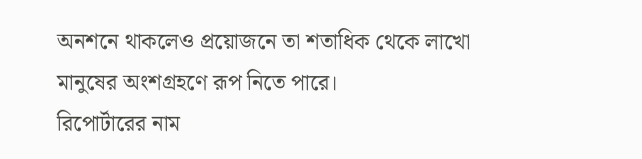অনশনে থাকলেও প্রয়োজনে তা শতাধিক থেকে লাখো মানুষের অংশগ্রহণে রূপ নিতে পারে।
রিপোর্টারের নাম